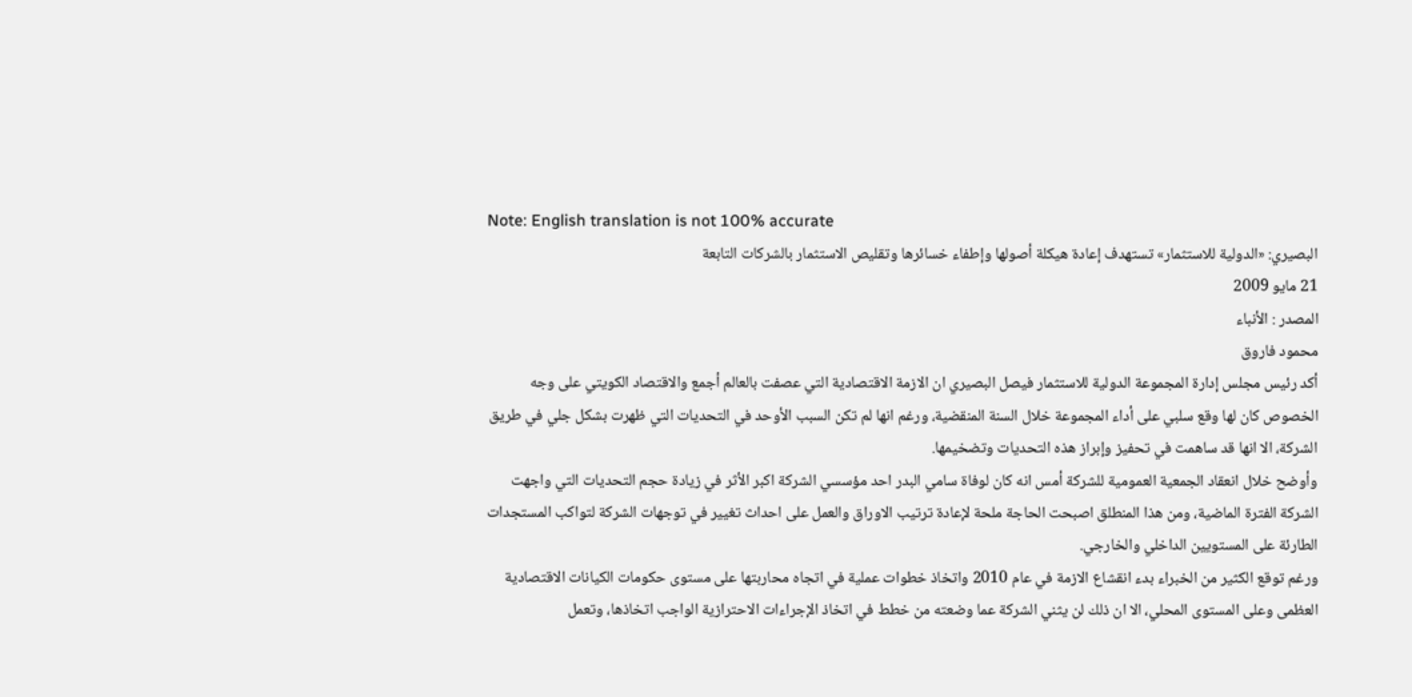Note: English translation is not 100% accurate
البصيري: «الدولية للاستثمار» تستهدف إعادة هيكلة أصولها وإطفاء خسائرها وتقليص الاستثمار بالشركات التابعة
21 مايو 2009
المصدر : الأنباء
محمود فاروق
أكد رئيس مجلس إدارة المجموعة الدولية للاستثمار فيصل البصيري ان الازمة الاقتصادية التي عصفت بالعالم أجمع والاقتصاد الكويتي على وجه الخصوص كان لها وقع سلبي على أداء المجموعة خلال السنة المنقضية، ورغم انها لم تكن السبب الأوحد في التحديات التي ظهرت بشكل جلي في طريق الشركة، الا انها قد ساهمت في تحفيز وإبراز هذه التحديات وتضخيمها.
وأوضح خلال انعقاد الجمعية العمومية للشركة أمس انه كان لوفاة سامي البدر احد مؤسسي الشركة اكبر الأثر في زيادة حجم التحديات التي واجهت الشركة الفترة الماضية، ومن هذا المنطلق اصبحت الحاجة ملحة لإعادة ترتيب الاوراق والعمل على احداث تغيير في توجهات الشركة لتواكب المستجدات الطارئة على المستويين الداخلي والخارجي.
ورغم توقع الكثير من الخبراء بدء انقشاع الازمة في عام 2010 واتخاذ خطوات عملية في اتجاه محاربتها على مستوى حكومات الكيانات الاقتصادية العظمى وعلى المستوى المحلي، الا ان ذلك لن يثني الشركة عما وضعته من خطط في اتخاذ الإجراءات الاحترازية الواجب اتخاذها، وتعمل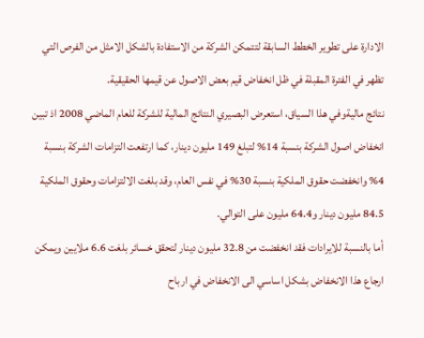الادارة على تطوير الخطط السابقة لتتمكن الشركة من الاستفادة بالشكل الامثل من الفرص التي تظهر في الفترة المقبلة في ظل انخفاض قيم بعض الاصول عن قيمها الحقيقية.
نتائج ماليةوفي هذا السياق، استعرض البصيري النتائج المالية للشركة للعام الماضي 2008 اذ تبين انخفاض اصول الشركة بنسبة 14% لتبلغ 149 مليون دينار، كما ارتفعت التزامات الشركة بنسبة 4% وانخفضت حقوق الملكية بنسبة 30% في نفس العام، وقد بلغت الالتزامات وحقوق الملكية 84.5 مليون دينار و64.4 مليون على التوالي.
أما بالنسبة للايرادات فقد انخفضت من 32.8 مليون دينار لتحقق خسائر بلغت 6.6 ملايين ويمكن ارجاع هذا الانخفاض بشكل اساسي الى الانخفاض في ارباح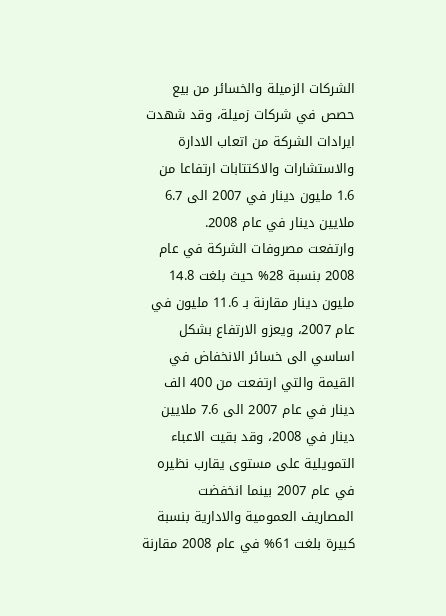الشركات الزميلة والخسائر من بيع حصص في شركات زميلة، وقد شهدت ايرادات الشركة من اتعاب الادارة والاستشارات والاكتتابات ارتفاعا من 1.6 مليون دينار في 2007 الى 6.7 ملايين دينار في عام 2008.
وارتفعت مصروفات الشركة في عام 2008 بنسبة 28% حيث بلغت 14.8 مليون دينار مقارنة بـ 11.6 مليون في عام 2007، ويعزو الارتفاع بشكل اساسي الى خسائر الانخفاض في القيمة والتي ارتفعت من 400 الف دينار في عام 2007 الى 7.6 ملايين دينار في 2008، وقد بقيت الاعباء التمويلية على مستوى يقارب نظيره في عام 2007 بينما انخفضت المصاريف العمومية والادارية بنسبة كبيرة بلغت 61% في عام 2008 مقارنة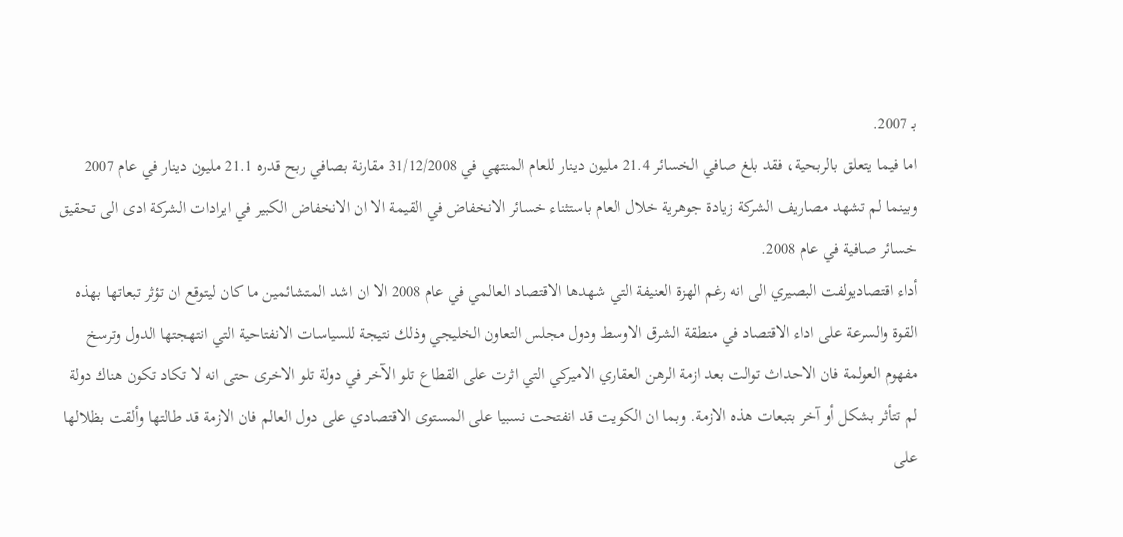بـ 2007.
اما فيما يتعلق بالربحية، فقد بلغ صافي الخسائر 21.4 مليون دينار للعام المنتهي في 31/12/2008 مقارنة بصافي ربح قدره 21.1 مليون دينار في عام 2007 وبينما لم تشهد مصاريف الشركة زيادة جوهرية خلال العام باستثناء خسائر الانخفاض في القيمة الا ان الانخفاض الكبير في ايرادات الشركة ادى الى تحقيق خسائر صافية في عام 2008.
أداء اقتصاديولفت البصيري الى انه رغم الهزة العنيفة التي شهدها الاقتصاد العالمي في عام 2008 الا ان اشد المتشائمين ما كان ليتوقع ان تؤثر تبعاتها بهذه القوة والسرعة على اداء الاقتصاد في منطقة الشرق الاوسط ودول مجلس التعاون الخليجي وذلك نتيجة للسياسات الانفتاحية التي انتهجتها الدول وترسخ مفهوم العولمة فان الاحداث توالت بعد ازمة الرهن العقاري الاميركي التي اثرت على القطاع تلو الآخر في دولة تلو الاخرى حتى انه لا تكاد تكون هناك دولة لم تتأثر بشكل أو آخر بتبعات هذه الازمة. وبما ان الكويت قد انفتحت نسبيا على المستوى الاقتصادي على دول العالم فان الازمة قد طالتها وألقت بظلالها على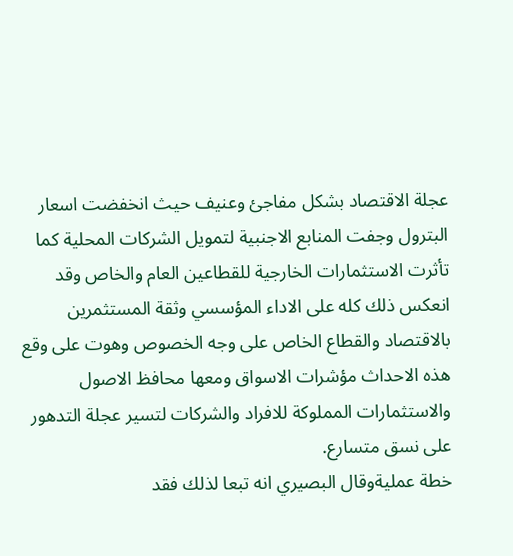عجلة الاقتصاد بشكل مفاجئ وعنيف حيث انخفضت اسعار البترول وجفت المنابع الاجنبية لتمويل الشركات المحلية كما تأثرت الاستثمارات الخارجية للقطاعين العام والخاص وقد انعكس ذلك كله على الاداء المؤسسي وثقة المستثمرين بالاقتصاد والقطاع الخاص على وجه الخصوص وهوت على وقع هذه الاحداث مؤشرات الاسواق ومعها محافظ الاصول والاستثمارات المملوكة للافراد والشركات لتسير عجلة التدهور على نسق متسارع.
خطة عمليةوقال البصيري انه تبعا لذلك فقد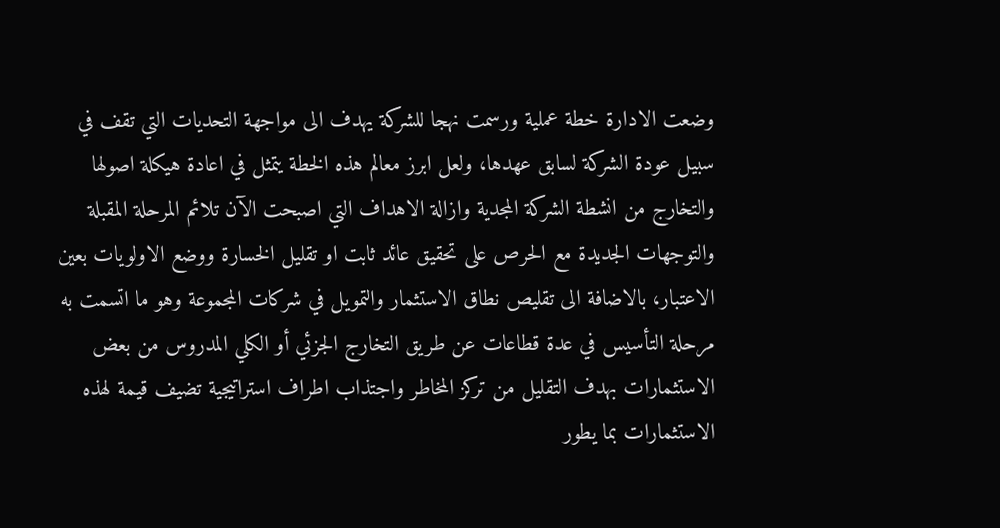وضعت الادارة خطة عملية ورسمت نهجا للشركة يهدف الى مواجهة التحديات التي تقف في سبيل عودة الشركة لسابق عهدها، ولعل ابرز معالم هذه الخطة يتمثل في اعادة هيكلة اصولها والتخارج من انشطة الشركة المجدية وازالة الاهداف التي اصبحت الآن تلائم المرحلة المقبلة والتوجهات الجديدة مع الحرص على تحقيق عائد ثابت او تقليل الخسارة ووضع الاولويات بعين الاعتبار، بالاضافة الى تقليص نطاق الاستثمار والتمويل في شركات المجموعة وهو ما اتسمت به مرحلة التأسيس في عدة قطاعات عن طريق التخارج الجزئي أو الكلي المدروس من بعض الاستثمارات بهدف التقليل من تركز المخاطر واجتذاب اطراف استراتيجية تضيف قيمة لهذه الاستثمارات بما يطور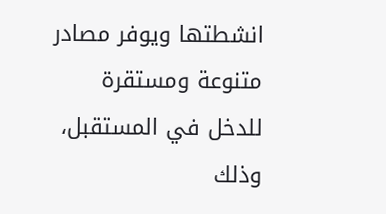انشطتها ويوفر مصادر متنوعة ومستقرة للدخل في المستقبل، وذلك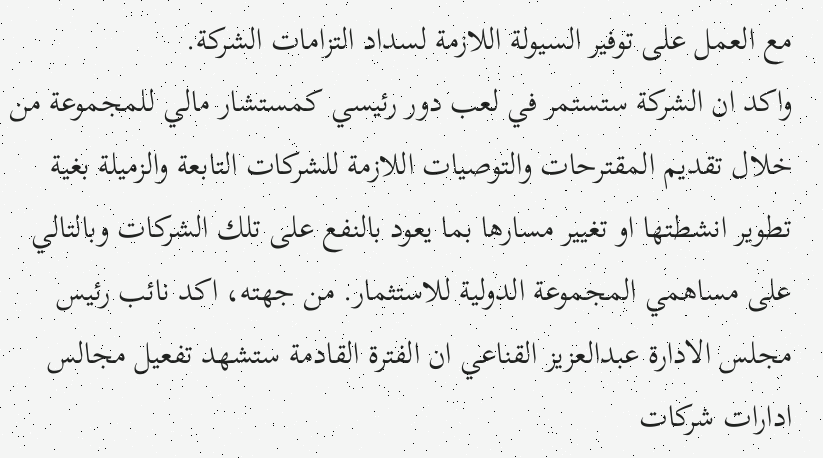مع العمل على توفير السيولة اللازمة لسداد التزامات الشركة.
واكد ان الشركة ستستمر في لعب دور رئيسي كمستشار مالي للمجموعة من خلال تقديم المقترحات والتوصيات اللازمة للشركات التابعة والزميلة بغية تطوير انشطتها او تغيير مسارها بما يعود بالنفع على تلك الشركات وبالتالي على مساهمي المجموعة الدولية للاستثمار. من جهته، اكد نائب رئيس مجلس الادارة عبدالعزيز القناعي ان الفترة القادمة ستشهد تفعيل مجالس ادارات شركات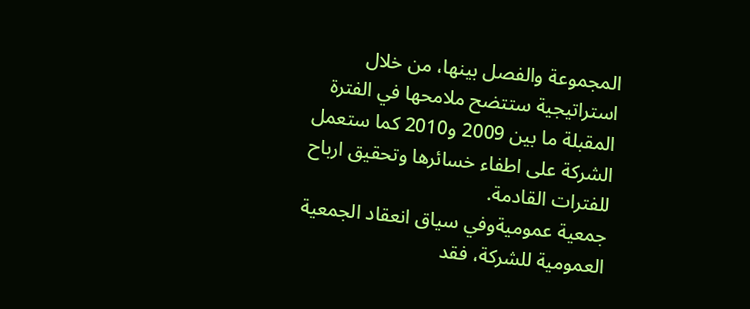المجموعة والفصل بينها، من خلال استراتيجية ستتضح ملامحها في الفترة المقبلة ما بين 2009 و2010 كما ستعمل الشركة على اطفاء خسائرها وتحقيق ارباح للفترات القادمة.
جمعية عموميةوفي سياق انعقاد الجمعية العمومية للشركة، فقد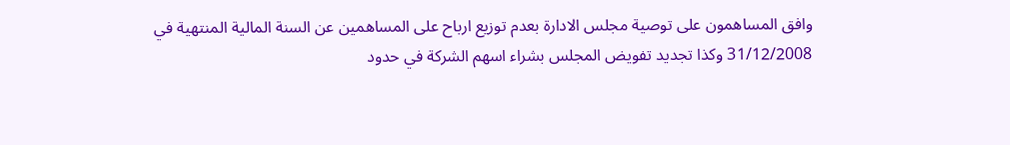وافق المساهمون على توصية مجلس الادارة بعدم توزيع ارباح على المساهمين عن السنة المالية المنتهية في 31/12/2008 وكذا تجديد تفويض المجلس بشراء اسهم الشركة في حدود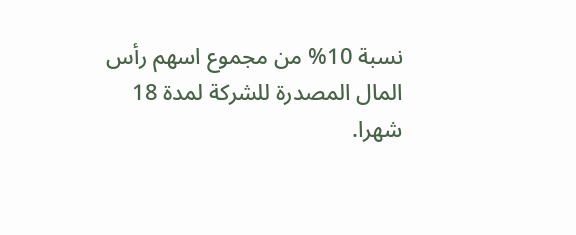نسبة 10% من مجموع اسهم رأس المال المصدرة للشركة لمدة 18 شهرا.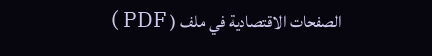الصفحات الاقتصادية في ملف ( PDF )